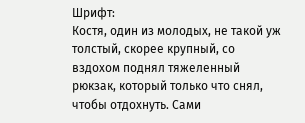Шрифт:
Костя, один из молодых, не такой уж толстый, скорее крупный, со вздохом поднял тяжеленный рюкзак, который только что снял, чтобы отдохнуть. Сами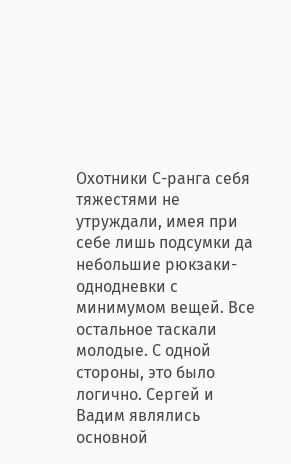Охотники С-ранга себя тяжестями не утруждали, имея при себе лишь подсумки да небольшие рюкзаки-однодневки с минимумом вещей. Все остальное таскали молодые. С одной стороны, это было логично. Сергей и Вадим являлись основной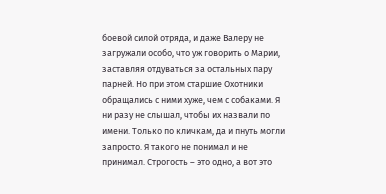боевой силой отряда, и даже Валеру не загружали особо, что уж говорить о Марии, заставляя отдуваться за остальных пару парней. Но при этом старшие Охотники обращались с ними хуже, чем с собаками. Я ни разу не слышал, чтобы их назвали по имени. Только по кличкам, да и пнуть могли запросто. Я такого не понимал и не принимал. Строгость – это одно, а вот это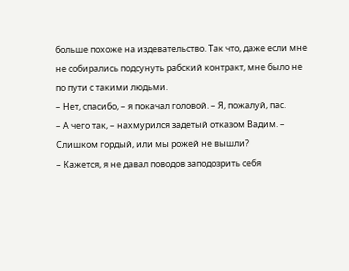больше похоже на издевательство. Так что, даже если мне не собирались подсунуть рабский контракт, мне было не по пути с такими людьми.
– Нет, спасибо, – я покачал головой. – Я, пожалуй, пас.
– А чего так, – нахмурился задетый отказом Вадим. – Слишком гордый, или мы рожей не вышли?
– Кажется, я не давал поводов заподозрить себя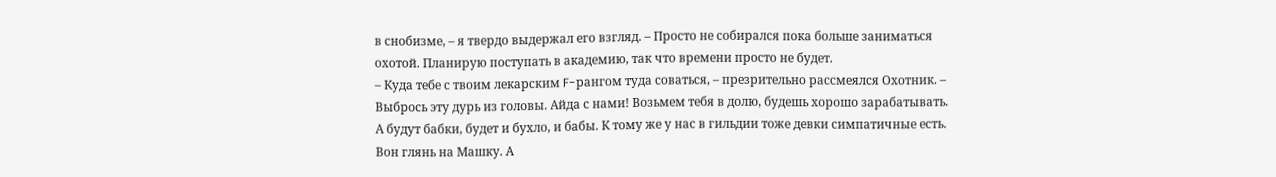в снобизме, – я твердо выдержал его взгляд. – Просто не собирался пока больше заниматься охотой. Планирую поступать в академию, так что времени просто не будет.
– Куда тебе с твоим лекарским F-рангом туда соваться, – презрительно рассмеялся Охотник. – Выбрось эту дурь из головы. Айда с нами! Возьмем тебя в долю, будешь хорошо зарабатывать. А будут бабки, будет и бухло, и бабы. К тому же у нас в гильдии тоже девки симпатичные есть. Вон глянь на Машку. А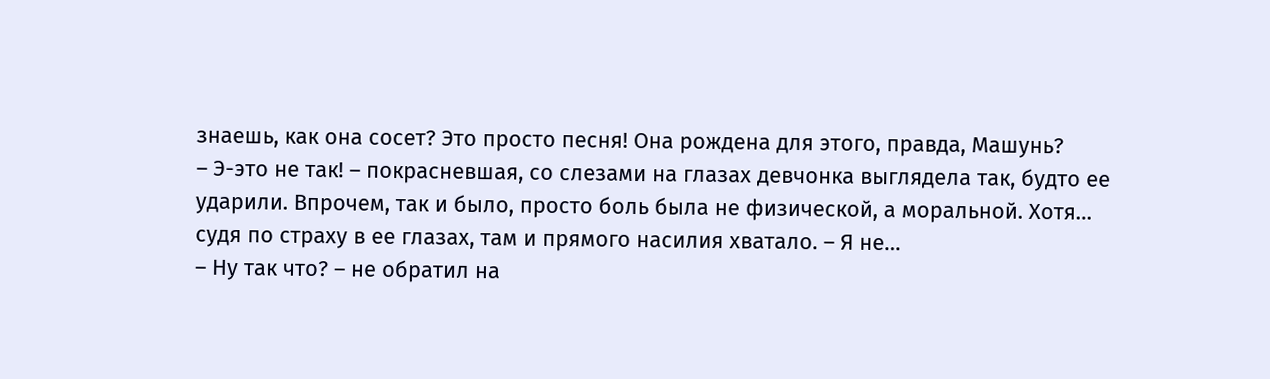знаешь, как она сосет? Это просто песня! Она рождена для этого, правда, Машунь?
– Э-это не так! – покрасневшая, со слезами на глазах девчонка выглядела так, будто ее ударили. Впрочем, так и было, просто боль была не физической, а моральной. Хотя… судя по страху в ее глазах, там и прямого насилия хватало. – Я не…
– Ну так что? – не обратил на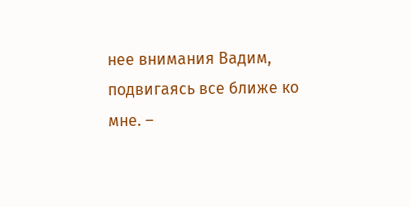нее внимания Вадим, подвигаясь все ближе ко мне. –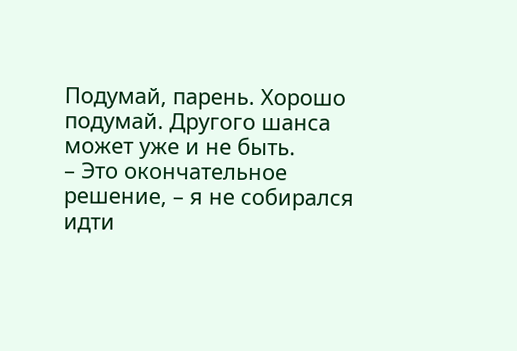Подумай, парень. Хорошо подумай. Другого шанса может уже и не быть.
– Это окончательное решение, – я не собирался идти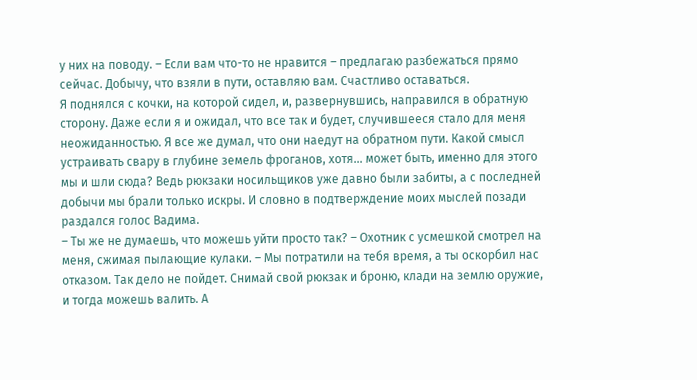у них на поводу. – Если вам что-то не нравится – предлагаю разбежаться прямо сейчас. Добычу, что взяли в пути, оставляю вам. Счастливо оставаться.
Я поднялся с кочки, на которой сидел, и, развернувшись, направился в обратную сторону. Даже если я и ожидал, что все так и будет, случившееся стало для меня неожиданностью. Я все же думал, что они наедут на обратном пути. Какой смысл устраивать свару в глубине земель фроганов, хотя… может быть, именно для этого мы и шли сюда? Ведь рюкзаки носильщиков уже давно были забиты, а с последней добычи мы брали только искры. И словно в подтверждение моих мыслей позади раздался голос Вадима.
– Ты же не думаешь, что можешь уйти просто так? – Охотник с усмешкой смотрел на меня, сжимая пылающие кулаки. – Мы потратили на тебя время, а ты оскорбил нас отказом. Так дело не пойдет. Снимай свой рюкзак и броню, клади на землю оружие, и тогда можешь валить. А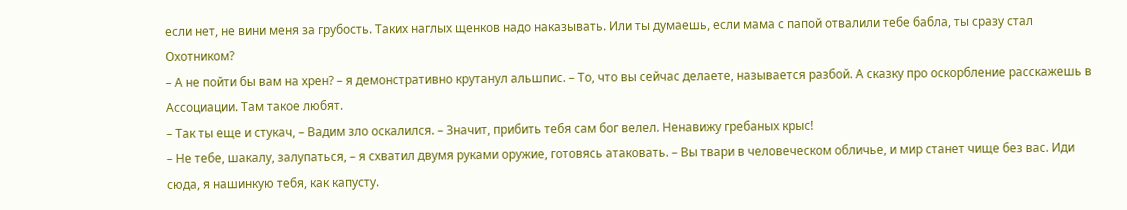если нет, не вини меня за грубость. Таких наглых щенков надо наказывать. Или ты думаешь, если мама с папой отвалили тебе бабла, ты сразу стал Охотником?
– А не пойти бы вам на хрен? – я демонстративно крутанул альшпис. – То, что вы сейчас делаете, называется разбой. А сказку про оскорбление расскажешь в Ассоциации. Там такое любят.
– Так ты еще и стукач, – Вадим зло оскалился. – Значит, прибить тебя сам бог велел. Ненавижу гребаных крыс!
– Не тебе, шакалу, залупаться, – я схватил двумя руками оружие, готовясь атаковать. – Вы твари в человеческом обличье, и мир станет чище без вас. Иди сюда, я нашинкую тебя, как капусту.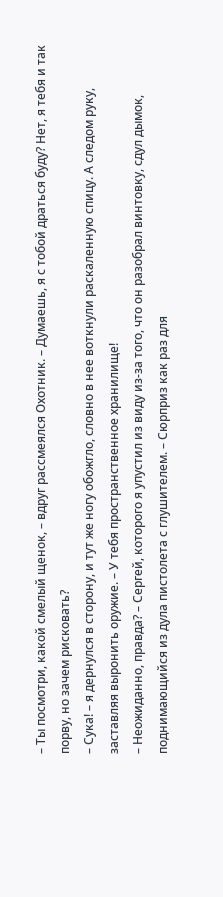– Ты посмотри, какой смелый щенок, – вдруг рассмеялся Охотник. – Думаешь, я с тобой драться буду? Нет, я тебя и так порву, но зачем рисковать?
– Сука! – я дернулся в сторону, и тут же ногу обожгло, словно в нее воткнули раскаленную спицу. А следом руку, заставляя выронить оружие. – У тебя пространственное хранилище!
– Неожиданно, правда? – Сергей, которого я упустил из виду из-за того, что он разобрал винтовку, сдул дымок, поднимающийся из дула пистолета с глушителем. – Сюрприз как раз для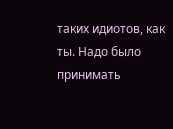таких идиотов, как ты. Надо было принимать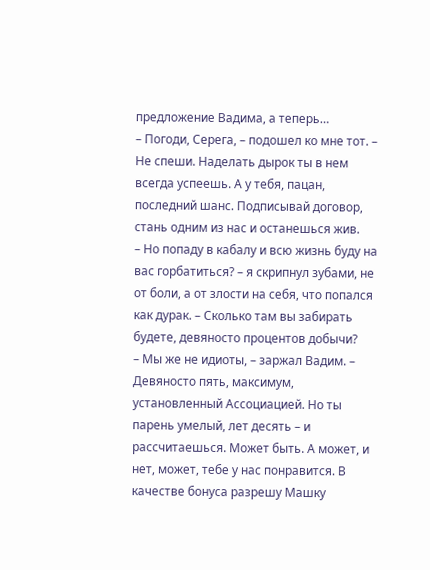предложение Вадима, а теперь…
– Погоди, Серега, – подошел ко мне тот. – Не спеши. Наделать дырок ты в нем всегда успеешь. А у тебя, пацан, последний шанс. Подписывай договор, стань одним из нас и останешься жив.
– Но попаду в кабалу и всю жизнь буду на вас горбатиться? – я скрипнул зубами, не от боли, а от злости на себя, что попался как дурак. – Сколько там вы забирать будете, девяносто процентов добычи?
– Мы же не идиоты, – заржал Вадим. – Девяносто пять, максимум, установленный Ассоциацией. Но ты парень умелый, лет десять – и рассчитаешься. Может быть. А может, и нет, может, тебе у нас понравится. В качестве бонуса разрешу Машку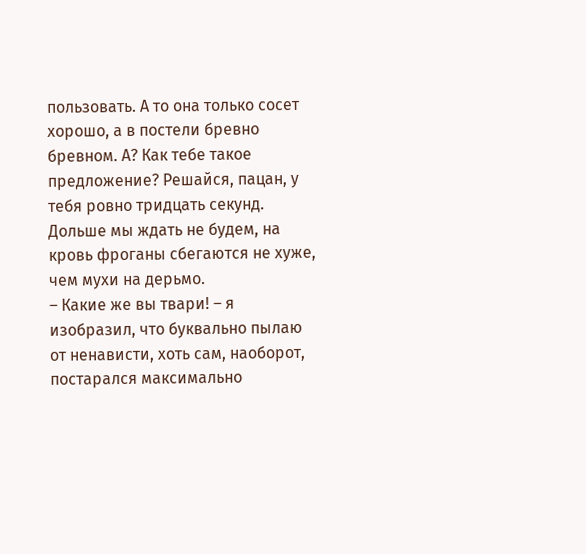пользовать. А то она только сосет хорошо, а в постели бревно бревном. А? Как тебе такое предложение? Решайся, пацан, у тебя ровно тридцать секунд. Дольше мы ждать не будем, на кровь фроганы сбегаются не хуже, чем мухи на дерьмо.
– Какие же вы твари! – я изобразил, что буквально пылаю от ненависти, хоть сам, наоборот, постарался максимально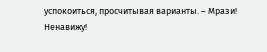успокоиться, просчитывая варианты. – Мрази! Ненавижу!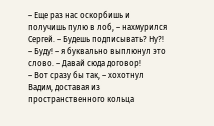– Еще раз нас оскорбишь и получишь пулю в лоб, – нахмурился Сергей. – Будешь подписывать? Ну?!
– Буду! – я буквально выплюнул это слово. – Давай сюда договор!
– Вот сразу бы так, – хохотнул Вадим, доставая из пространственного кольца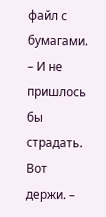файл с бумагами. – И не пришлось бы страдать. Вот держи. –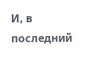И, в последний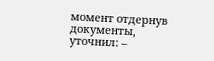момент отдернув документы, уточнил: –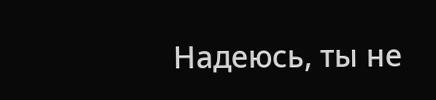Надеюсь, ты не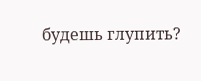будешь глупить?